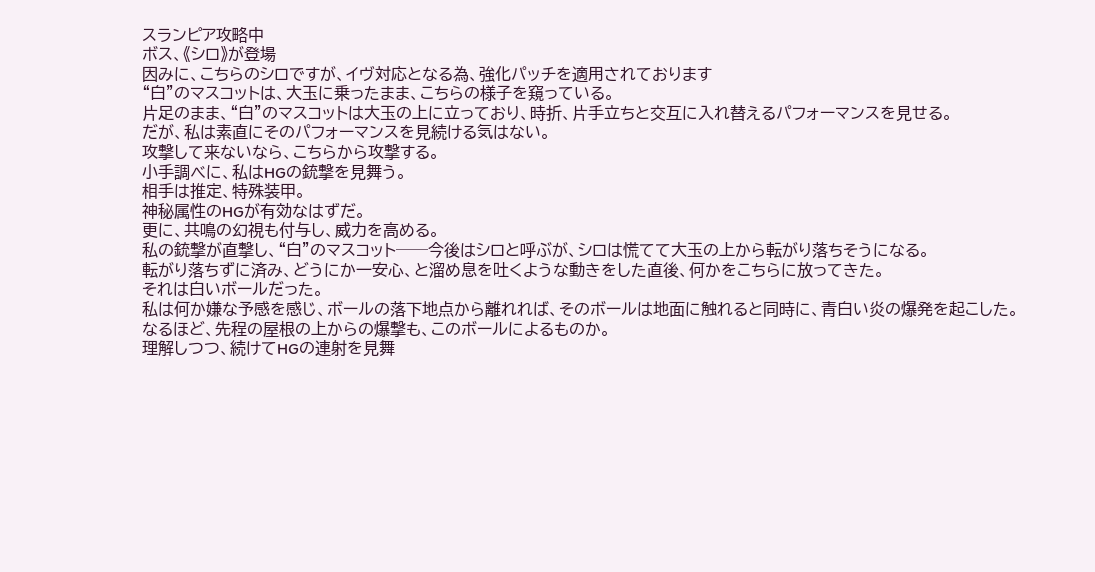スランピア攻略中
ボス、《シロ》が登場
因みに、こちらのシロですが、イヴ対応となる為、強化パッチを適用されております
“白”のマスコットは、大玉に乗ったまま、こちらの様子を窺っている。
片足のまま、“白”のマスコットは大玉の上に立っており、時折、片手立ちと交互に入れ替えるパフォーマンスを見せる。
だが、私は素直にそのパフォーマンスを見続ける気はない。
攻撃して来ないなら、こちらから攻撃する。
小手調べに、私はHGの銃撃を見舞う。
相手は推定、特殊装甲。
神秘属性のHGが有効なはずだ。
更に、共鳴の幻視も付与し、威力を高める。
私の銃撃が直撃し、“白”のマスコット──今後はシロと呼ぶが、シロは慌てて大玉の上から転がり落ちそうになる。
転がり落ちずに済み、どうにか一安心、と溜め息を吐くような動きをした直後、何かをこちらに放ってきた。
それは白いボールだった。
私は何か嫌な予感を感じ、ボールの落下地点から離れれば、そのボールは地面に触れると同時に、青白い炎の爆発を起こした。
なるほど、先程の屋根の上からの爆撃も、このボールによるものか。
理解しつつ、続けてHGの連射を見舞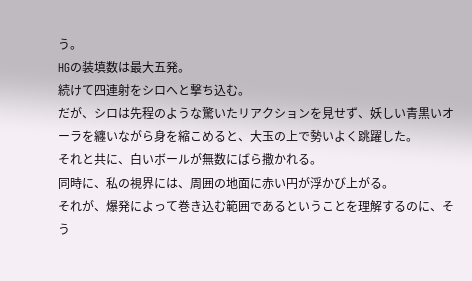う。
HGの装填数は最大五発。
続けて四連射をシロへと撃ち込む。
だが、シロは先程のような驚いたリアクションを見せず、妖しい青黒いオーラを纏いながら身を縮こめると、大玉の上で勢いよく跳躍した。
それと共に、白いボールが無数にばら撒かれる。
同時に、私の視界には、周囲の地面に赤い円が浮かび上がる。
それが、爆発によって巻き込む範囲であるということを理解するのに、そう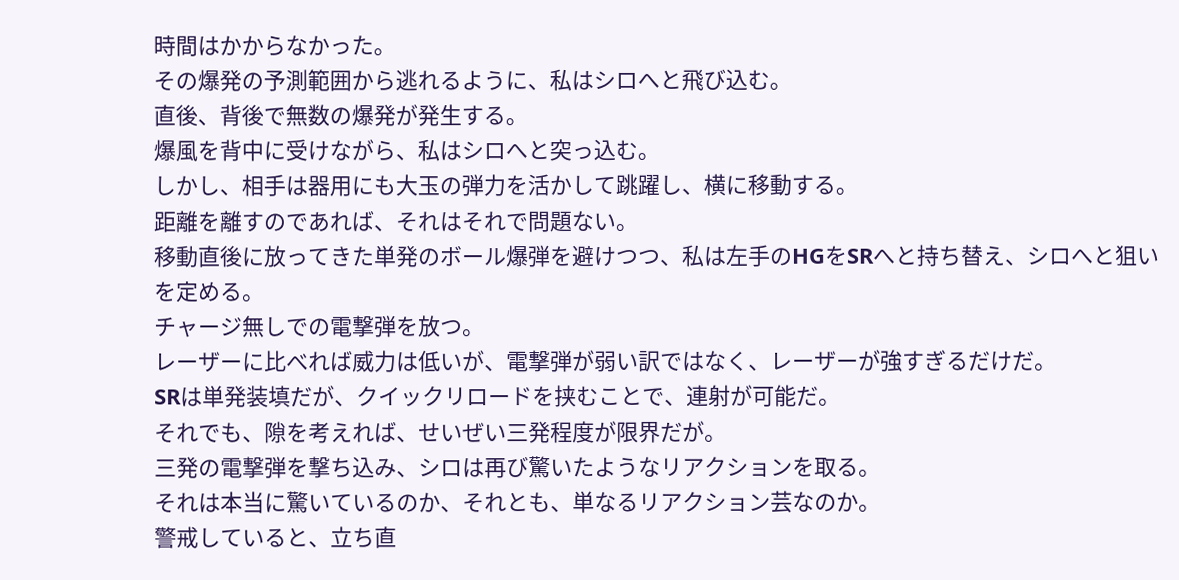時間はかからなかった。
その爆発の予測範囲から逃れるように、私はシロへと飛び込む。
直後、背後で無数の爆発が発生する。
爆風を背中に受けながら、私はシロへと突っ込む。
しかし、相手は器用にも大玉の弾力を活かして跳躍し、横に移動する。
距離を離すのであれば、それはそれで問題ない。
移動直後に放ってきた単発のボール爆弾を避けつつ、私は左手のHGをSRへと持ち替え、シロへと狙いを定める。
チャージ無しでの電撃弾を放つ。
レーザーに比べれば威力は低いが、電撃弾が弱い訳ではなく、レーザーが強すぎるだけだ。
SRは単発装填だが、クイックリロードを挟むことで、連射が可能だ。
それでも、隙を考えれば、せいぜい三発程度が限界だが。
三発の電撃弾を撃ち込み、シロは再び驚いたようなリアクションを取る。
それは本当に驚いているのか、それとも、単なるリアクション芸なのか。
警戒していると、立ち直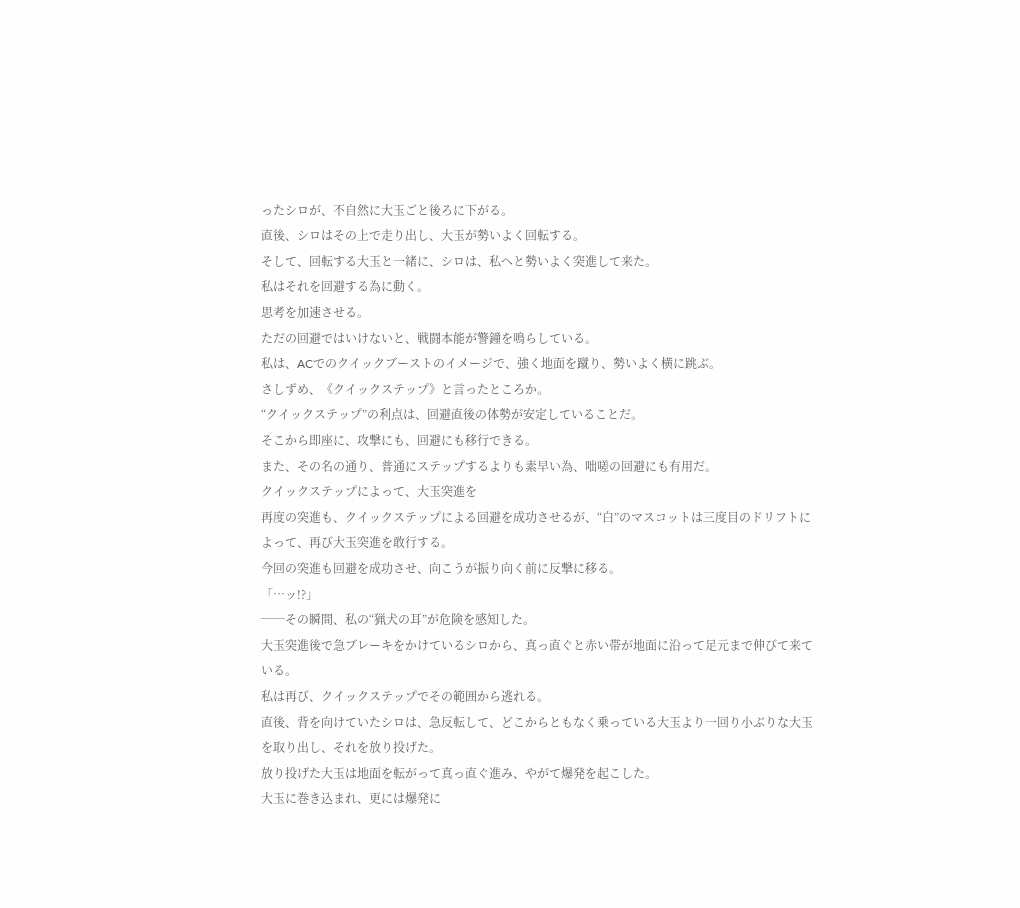ったシロが、不自然に大玉ごと後ろに下がる。
直後、シロはその上で走り出し、大玉が勢いよく回転する。
そして、回転する大玉と一緒に、シロは、私へと勢いよく突進して来た。
私はそれを回避する為に動く。
思考を加速させる。
ただの回避ではいけないと、戦闘本能が警鐘を鳴らしている。
私は、ACでのクイックブーストのイメージで、強く地面を蹴り、勢いよく横に跳ぶ。
さしずめ、《クイックステップ》と言ったところか。
“クイックステップ”の利点は、回避直後の体勢が安定していることだ。
そこから即座に、攻撃にも、回避にも移行できる。
また、その名の通り、普通にステップするよりも素早い為、咄嗟の回避にも有用だ。
クイックステップによって、大玉突進を
再度の突進も、クイックステップによる回避を成功させるが、“白”のマスコットは三度目のドリフトによって、再び大玉突進を敢行する。
今回の突進も回避を成功させ、向こうが振り向く前に反撃に移る。
「…ッ!?」
──その瞬間、私の“猟犬の耳”が危険を感知した。
大玉突進後で急ブレーキをかけているシロから、真っ直ぐと赤い帯が地面に沿って足元まで伸びて来ている。
私は再び、クイックステップでその範囲から逃れる。
直後、背を向けていたシロは、急反転して、どこからともなく乗っている大玉より一回り小ぶりな大玉を取り出し、それを放り投げた。
放り投げた大玉は地面を転がって真っ直ぐ進み、やがて爆発を起こした。
大玉に巻き込まれ、更には爆発に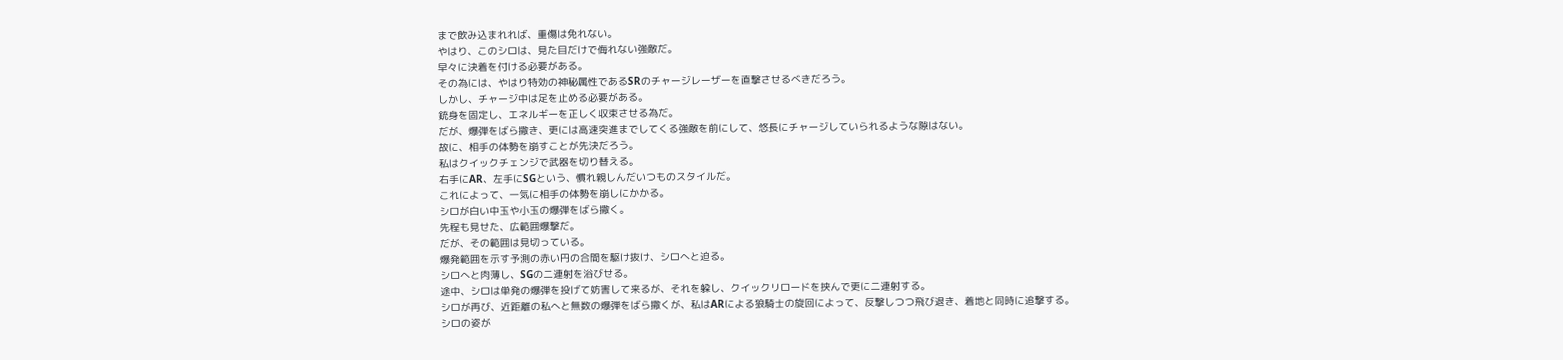まで飲み込まれれば、重傷は免れない。
やはり、このシロは、見た目だけで侮れない強敵だ。
早々に決着を付ける必要がある。
その為には、やはり特効の神秘属性であるSRのチャージレーザーを直撃させるべきだろう。
しかし、チャージ中は足を止める必要がある。
銃身を固定し、エネルギーを正しく収束させる為だ。
だが、爆弾をばら撒き、更には高速突進までしてくる強敵を前にして、悠長にチャージしていられるような隙はない。
故に、相手の体勢を崩すことが先決だろう。
私はクイックチェンジで武器を切り替える。
右手にAR、左手にSGという、慣れ親しんだいつものスタイルだ。
これによって、一気に相手の体勢を崩しにかかる。
シロが白い中玉や小玉の爆弾をばら撒く。
先程も見せた、広範囲爆撃だ。
だが、その範囲は見切っている。
爆発範囲を示す予測の赤い円の合間を駆け抜け、シロへと迫る。
シロへと肉薄し、SGの二連射を浴びせる。
途中、シロは単発の爆弾を投げて妨害して来るが、それを躱し、クイックリロードを挟んで更に二連射する。
シロが再び、近距離の私へと無数の爆弾をばら撒くが、私はARによる狼騎士の旋回によって、反撃しつつ飛び退き、着地と同時に追撃する。
シロの姿が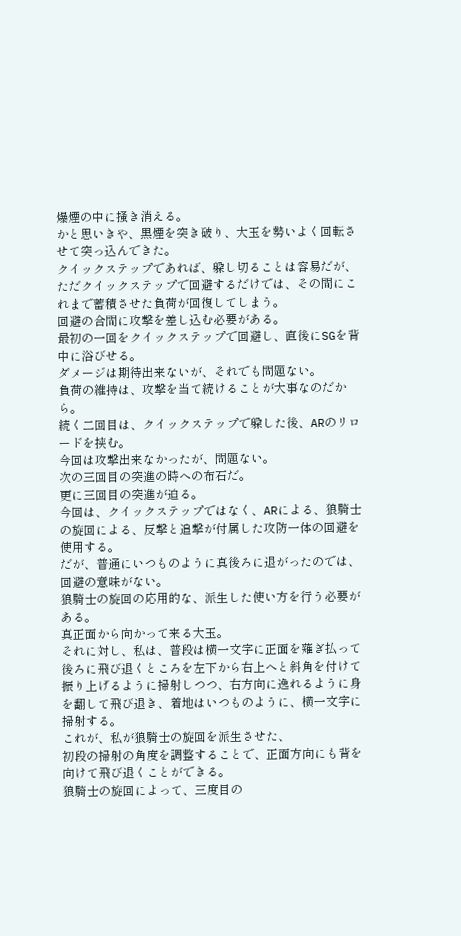爆煙の中に掻き消える。
かと思いきや、黒煙を突き破り、大玉を勢いよく回転させて突っ込んできた。
クイックステップであれば、躱し切ることは容易だが、ただクイックステップで回避するだけでは、その間にこれまで蓄積させた負荷が回復してしまう。
回避の合間に攻撃を差し込む必要がある。
最初の一回をクイックステップで回避し、直後にSGを背中に浴びせる。
ダメージは期待出来ないが、それでも問題ない。
負荷の維持は、攻撃を当て続けることが大事なのだから。
続く二回目は、クイックステップで躱した後、ARのリロードを挟む。
今回は攻撃出来なかったが、問題ない。
次の三回目の突進の時への布石だ。
更に三回目の突進が迫る。
今回は、クイックステップではなく、ARによる、狼騎士の旋回による、反撃と追撃が付属した攻防一体の回避を使用する。
だが、普通にいつものように真後ろに退がったのでは、回避の意味がない。
狼騎士の旋回の応用的な、派生した使い方を行う必要がある。
真正面から向かって来る大玉。
それに対し、私は、普段は横一文字に正面を薙ぎ払って後ろに飛び退くところを左下から右上へと斜角を付けて振り上げるように掃射しつつ、右方向に逸れるように身を翻して飛び退き、着地はいつものように、横一文字に掃射する。
これが、私が狼騎士の旋回を派生させた、
初段の掃射の角度を調整することで、正面方向にも背を向けて飛び退くことができる。
狼騎士の旋回によって、三度目の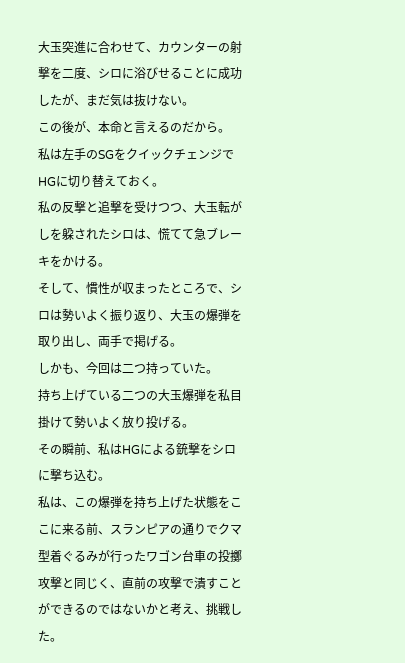大玉突進に合わせて、カウンターの射撃を二度、シロに浴びせることに成功したが、まだ気は抜けない。
この後が、本命と言えるのだから。
私は左手のSGをクイックチェンジでHGに切り替えておく。
私の反撃と追撃を受けつつ、大玉転がしを躱されたシロは、慌てて急ブレーキをかける。
そして、慣性が収まったところで、シロは勢いよく振り返り、大玉の爆弾を取り出し、両手で掲げる。
しかも、今回は二つ持っていた。
持ち上げている二つの大玉爆弾を私目掛けて勢いよく放り投げる。
その瞬前、私はHGによる銃撃をシロに撃ち込む。
私は、この爆弾を持ち上げた状態をここに来る前、スランピアの通りでクマ型着ぐるみが行ったワゴン台車の投擲攻撃と同じく、直前の攻撃で潰すことができるのではないかと考え、挑戦した。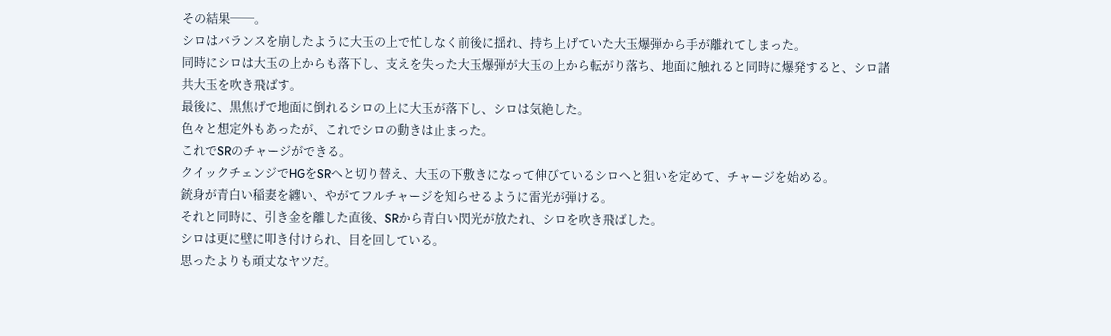その結果──。
シロはバランスを崩したように大玉の上で忙しなく前後に揺れ、持ち上げていた大玉爆弾から手が離れてしまった。
同時にシロは大玉の上からも落下し、支えを失った大玉爆弾が大玉の上から転がり落ち、地面に触れると同時に爆発すると、シロ諸共大玉を吹き飛ばす。
最後に、黒焦げで地面に倒れるシロの上に大玉が落下し、シロは気絶した。
色々と想定外もあったが、これでシロの動きは止まった。
これでSRのチャージができる。
クイックチェンジでHGをSRへと切り替え、大玉の下敷きになって伸びているシロへと狙いを定めて、チャージを始める。
銃身が青白い稲妻を纏い、やがてフルチャージを知らせるように雷光が弾ける。
それと同時に、引き金を離した直後、SRから青白い閃光が放たれ、シロを吹き飛ばした。
シロは更に壁に叩き付けられ、目を回している。
思ったよりも頑丈なヤツだ。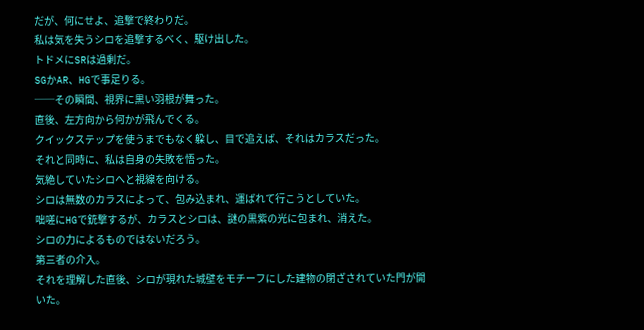だが、何にせよ、追撃で終わりだ。
私は気を失うシロを追撃するべく、駆け出した。
トドメにSRは過剰だ。
SGかAR、HGで事足りる。
──その瞬間、視界に黒い羽根が舞った。
直後、左方向から何かが飛んでくる。
クイックステップを使うまでもなく躱し、目で追えば、それはカラスだった。
それと同時に、私は自身の失敗を悟った。
気絶していたシロへと視線を向ける。
シロは無数のカラスによって、包み込まれ、運ばれて行こうとしていた。
咄嗟にHGで銃撃するが、カラスとシロは、謎の黒紫の光に包まれ、消えた。
シロの力によるものではないだろう。
第三者の介入。
それを理解した直後、シロが現れた城壁をモチーフにした建物の閉ざされていた門が開いた。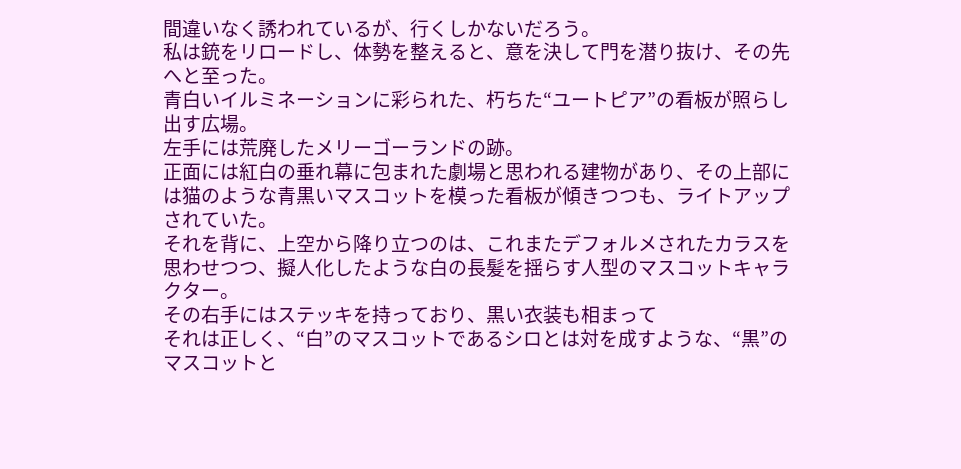間違いなく誘われているが、行くしかないだろう。
私は銃をリロードし、体勢を整えると、意を決して門を潜り抜け、その先へと至った。
青白いイルミネーションに彩られた、朽ちた“ユートピア”の看板が照らし出す広場。
左手には荒廃したメリーゴーランドの跡。
正面には紅白の垂れ幕に包まれた劇場と思われる建物があり、その上部には猫のような青黒いマスコットを模った看板が傾きつつも、ライトアップされていた。
それを背に、上空から降り立つのは、これまたデフォルメされたカラスを思わせつつ、擬人化したような白の長髪を揺らす人型のマスコットキャラクター。
その右手にはステッキを持っており、黒い衣装も相まって
それは正しく、“白”のマスコットであるシロとは対を成すような、“黒”のマスコットと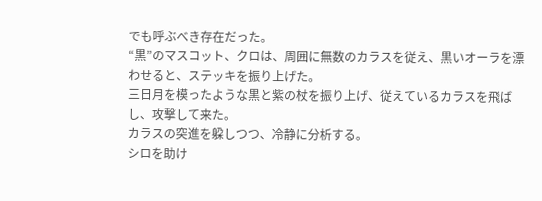でも呼ぶべき存在だった。
“黒”のマスコット、クロは、周囲に無数のカラスを従え、黒いオーラを漂わせると、ステッキを振り上げた。
三日月を模ったような黒と紫の杖を振り上げ、従えているカラスを飛ばし、攻撃して来た。
カラスの突進を躱しつつ、冷静に分析する。
シロを助け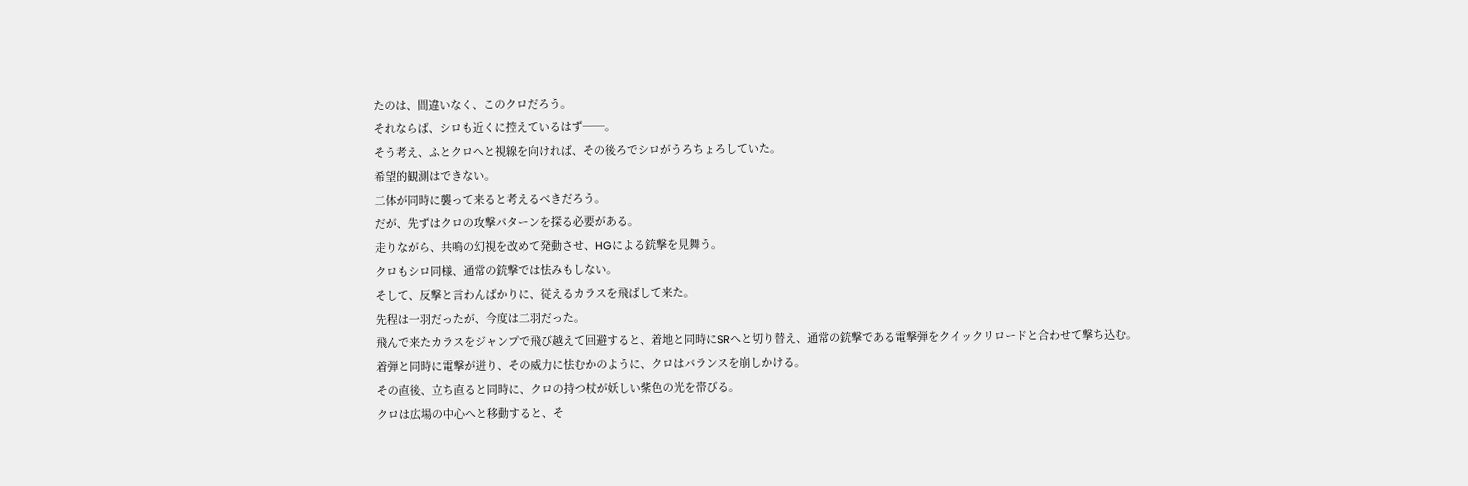たのは、間違いなく、このクロだろう。
それならば、シロも近くに控えているはず──。
そう考え、ふとクロへと視線を向ければ、その後ろでシロがうろちょろしていた。
希望的観測はできない。
二体が同時に襲って来ると考えるべきだろう。
だが、先ずはクロの攻撃パターンを探る必要がある。
走りながら、共鳴の幻視を改めて発動させ、HGによる銃撃を見舞う。
クロもシロ同様、通常の銃撃では怯みもしない。
そして、反撃と言わんばかりに、従えるカラスを飛ばして来た。
先程は一羽だったが、今度は二羽だった。
飛んで来たカラスをジャンプで飛び越えて回避すると、着地と同時にSRへと切り替え、通常の銃撃である電撃弾をクイックリロードと合わせて撃ち込む。
着弾と同時に電撃が迸り、その威力に怯むかのように、クロはバランスを崩しかける。
その直後、立ち直ると同時に、クロの持つ杖が妖しい紫色の光を帯びる。
クロは広場の中心へと移動すると、そ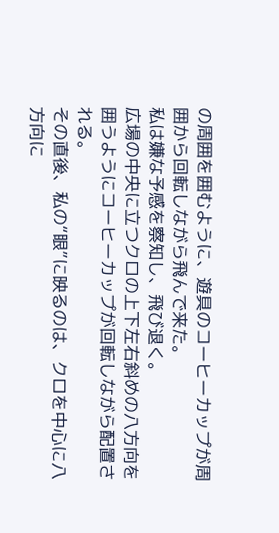の周囲を囲むように、遊具のコーヒーカップが周囲から回転しながら飛んで来た。
私は嫌な予感を察知し、飛び退く。
広場の中央に立つクロの上下左右斜めの八方向を囲うようにコーヒーカップが回転しながら配置される。
その直後、私の“眼”に映るのは、クロを中心に八方向に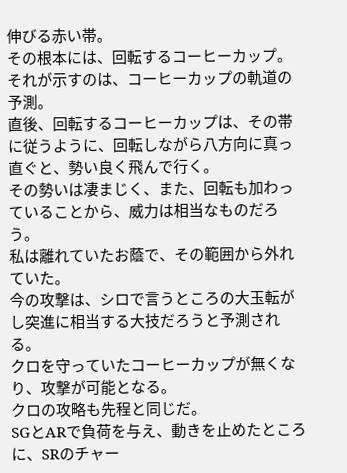伸びる赤い帯。
その根本には、回転するコーヒーカップ。
それが示すのは、コーヒーカップの軌道の予測。
直後、回転するコーヒーカップは、その帯に従うように、回転しながら八方向に真っ直ぐと、勢い良く飛んで行く。
その勢いは凄まじく、また、回転も加わっていることから、威力は相当なものだろう。
私は離れていたお蔭で、その範囲から外れていた。
今の攻撃は、シロで言うところの大玉転がし突進に相当する大技だろうと予測される。
クロを守っていたコーヒーカップが無くなり、攻撃が可能となる。
クロの攻略も先程と同じだ。
SGとARで負荷を与え、動きを止めたところに、SRのチャー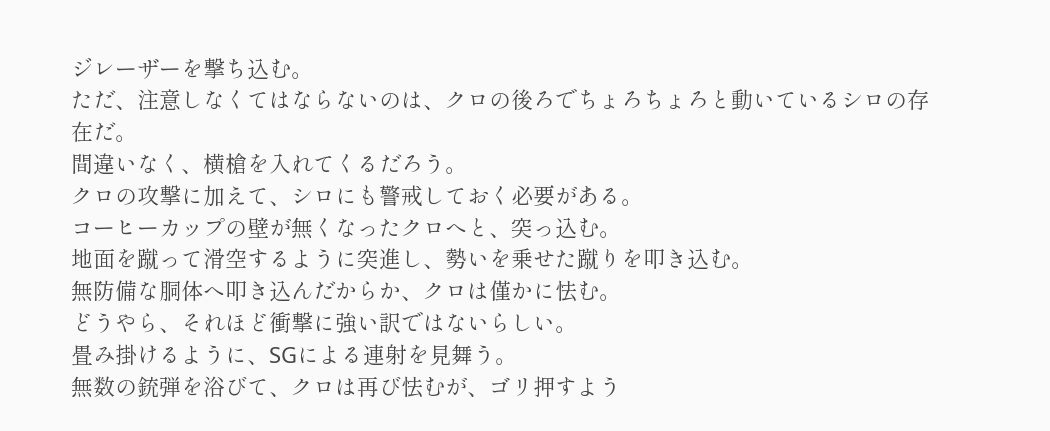ジレーザーを撃ち込む。
ただ、注意しなくてはならないのは、クロの後ろでちょろちょろと動いているシロの存在だ。
間違いなく、横槍を入れてくるだろう。
クロの攻撃に加えて、シロにも警戒しておく必要がある。
コーヒーカップの壁が無くなったクロへと、突っ込む。
地面を蹴って滑空するように突進し、勢いを乗せた蹴りを叩き込む。
無防備な胴体へ叩き込んだからか、クロは僅かに怯む。
どうやら、それほど衝撃に強い訳ではないらしい。
畳み掛けるように、SGによる連射を見舞う。
無数の銃弾を浴びて、クロは再び怯むが、ゴリ押すよう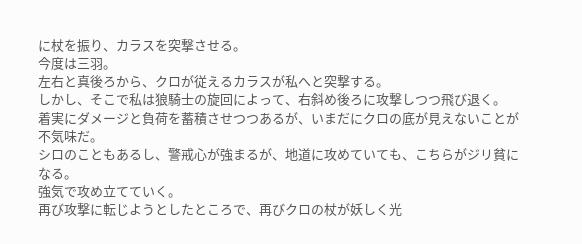に杖を振り、カラスを突撃させる。
今度は三羽。
左右と真後ろから、クロが従えるカラスが私へと突撃する。
しかし、そこで私は狼騎士の旋回によって、右斜め後ろに攻撃しつつ飛び退く。
着実にダメージと負荷を蓄積させつつあるが、いまだにクロの底が見えないことが不気味だ。
シロのこともあるし、警戒心が強まるが、地道に攻めていても、こちらがジリ貧になる。
強気で攻め立てていく。
再び攻撃に転じようとしたところで、再びクロの杖が妖しく光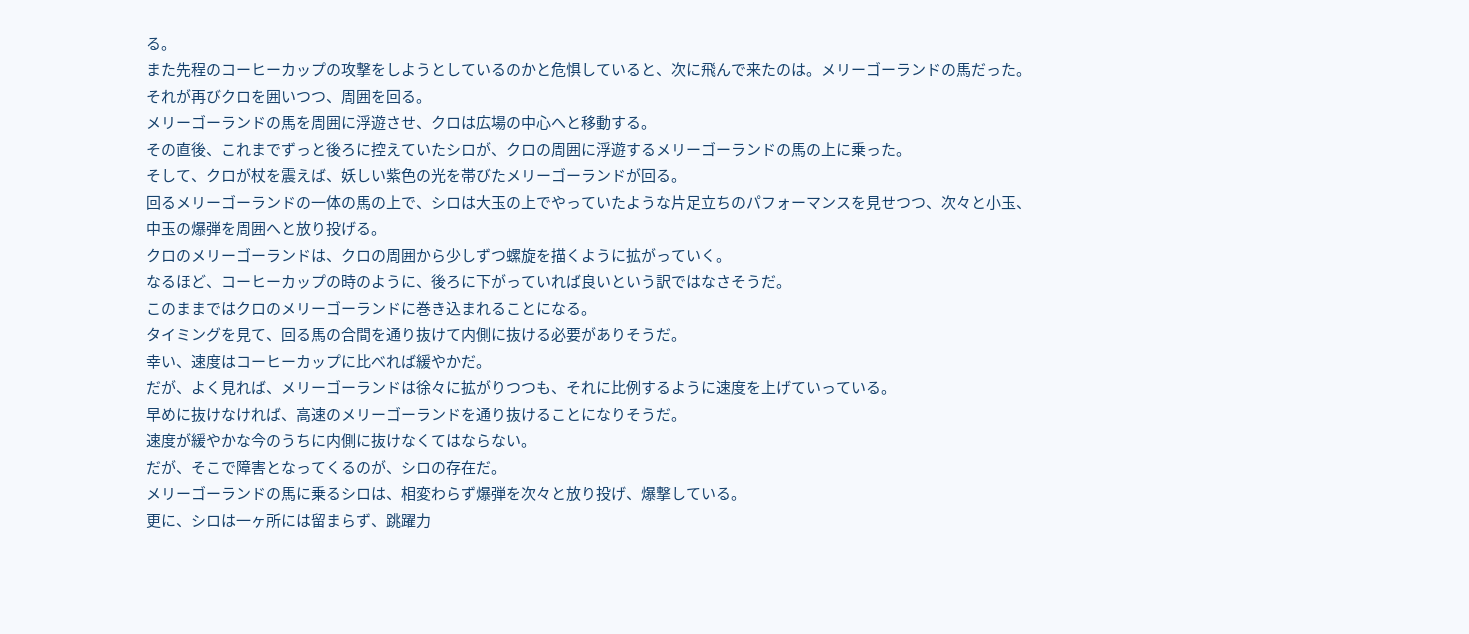る。
また先程のコーヒーカップの攻撃をしようとしているのかと危惧していると、次に飛んで来たのは。メリーゴーランドの馬だった。
それが再びクロを囲いつつ、周囲を回る。
メリーゴーランドの馬を周囲に浮遊させ、クロは広場の中心へと移動する。
その直後、これまでずっと後ろに控えていたシロが、クロの周囲に浮遊するメリーゴーランドの馬の上に乗った。
そして、クロが杖を震えば、妖しい紫色の光を帯びたメリーゴーランドが回る。
回るメリーゴーランドの一体の馬の上で、シロは大玉の上でやっていたような片足立ちのパフォーマンスを見せつつ、次々と小玉、中玉の爆弾を周囲へと放り投げる。
クロのメリーゴーランドは、クロの周囲から少しずつ螺旋を描くように拡がっていく。
なるほど、コーヒーカップの時のように、後ろに下がっていれば良いという訳ではなさそうだ。
このままではクロのメリーゴーランドに巻き込まれることになる。
タイミングを見て、回る馬の合間を通り抜けて内側に抜ける必要がありそうだ。
幸い、速度はコーヒーカップに比べれば緩やかだ。
だが、よく見れば、メリーゴーランドは徐々に拡がりつつも、それに比例するように速度を上げていっている。
早めに抜けなければ、高速のメリーゴーランドを通り抜けることになりそうだ。
速度が緩やかな今のうちに内側に抜けなくてはならない。
だが、そこで障害となってくるのが、シロの存在だ。
メリーゴーランドの馬に乗るシロは、相変わらず爆弾を次々と放り投げ、爆撃している。
更に、シロは一ヶ所には留まらず、跳躍力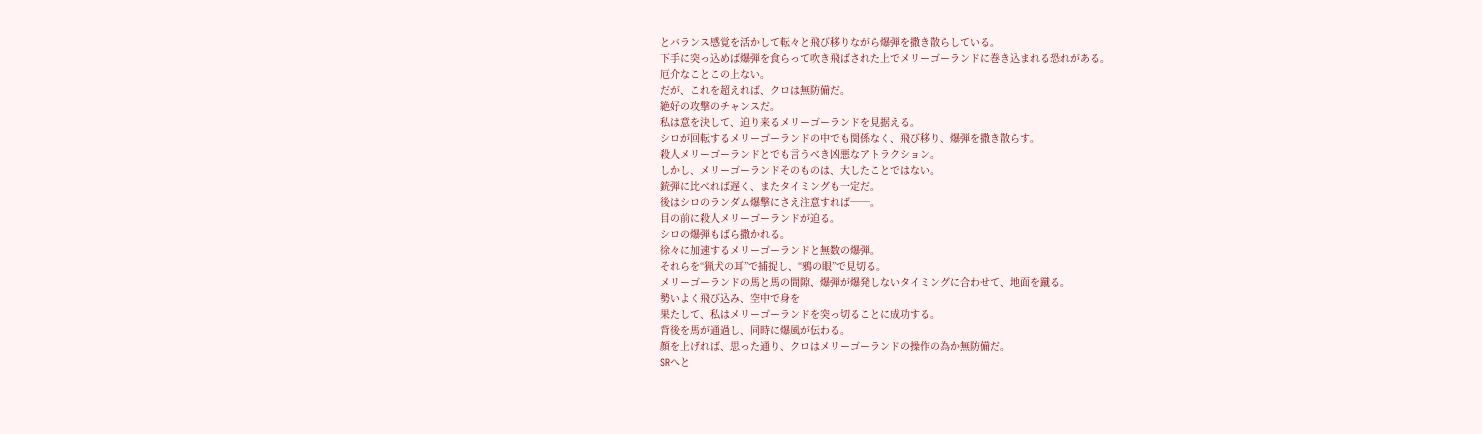とバランス感覚を活かして転々と飛び移りながら爆弾を撒き散らしている。
下手に突っ込めば爆弾を食らって吹き飛ばされた上でメリーゴーランドに巻き込まれる恐れがある。
厄介なことこの上ない。
だが、これを超えれば、クロは無防備だ。
絶好の攻撃のチャンスだ。
私は意を決して、迫り来るメリーゴーランドを見据える。
シロが回転するメリーゴーランドの中でも関係なく、飛び移り、爆弾を撒き散らす。
殺人メリーゴーランドとでも言うべき凶悪なアトラクション。
しかし、メリーゴーランドそのものは、大したことではない。
銃弾に比べれば遅く、またタイミングも一定だ。
後はシロのランダム爆撃にさえ注意すれば──。
目の前に殺人メリーゴーランドが迫る。
シロの爆弾もばら撒かれる。
徐々に加速するメリーゴーランドと無数の爆弾。
それらを“猟犬の耳”で捕捉し、“鴉の眼”で見切る。
メリーゴーランドの馬と馬の間隙、爆弾が爆発しないタイミングに合わせて、地面を蹴る。
勢いよく飛び込み、空中で身を
果たして、私はメリーゴーランドを突っ切ることに成功する。
背後を馬が通過し、同時に爆風が伝わる。
顔を上げれば、思った通り、クロはメリーゴーランドの操作の為か無防備だ。
SRへと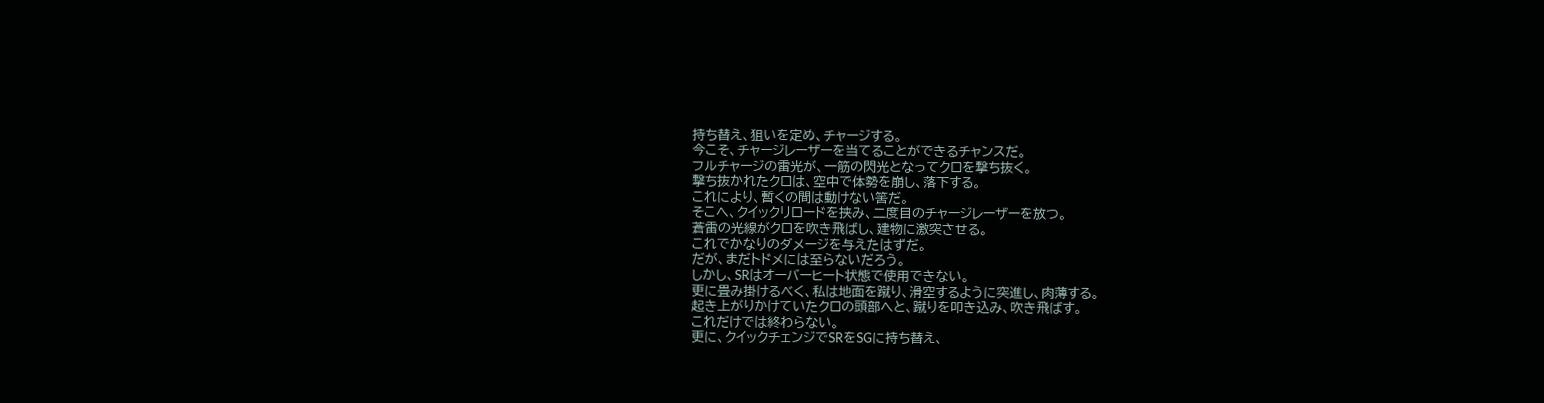持ち替え、狙いを定め、チャージする。
今こそ、チャージレーザーを当てることができるチャンスだ。
フルチャージの雷光が、一筋の閃光となってクロを撃ち抜く。
撃ち抜かれたクロは、空中で体勢を崩し、落下する。
これにより、暫くの間は動けない筈だ。
そこへ、クイックリロードを挟み、二度目のチャージレーザーを放つ。
蒼雷の光線がクロを吹き飛ばし、建物に激突させる。
これでかなりのダメージを与えたはずだ。
だが、まだトドメには至らないだろう。
しかし、SRはオーバーヒート状態で使用できない。
更に畳み掛けるべく、私は地面を蹴り、滑空するように突進し、肉薄する。
起き上がりかけていたクロの頭部へと、蹴りを叩き込み、吹き飛ばす。
これだけでは終わらない。
更に、クイックチェンジでSRをSGに持ち替え、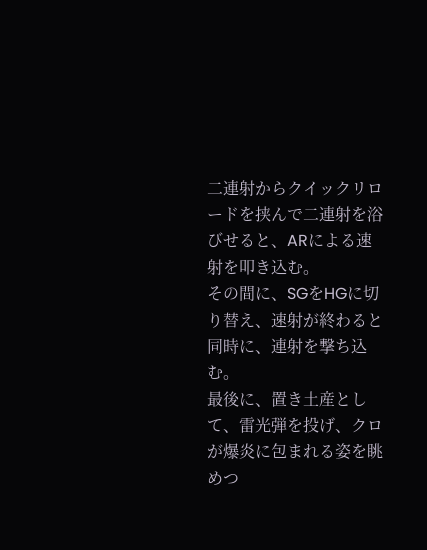二連射からクイックリロードを挟んで二連射を浴びせると、ARによる速射を叩き込む。
その間に、SGをHGに切り替え、速射が終わると同時に、連射を撃ち込む。
最後に、置き土産として、雷光弾を投げ、クロが爆炎に包まれる姿を眺めつ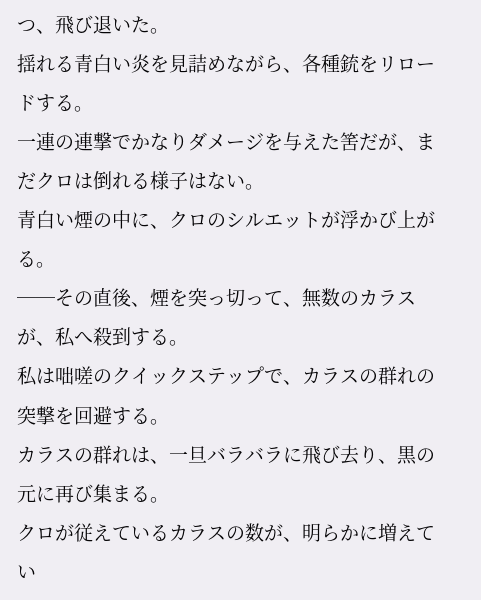つ、飛び退いた。
揺れる青白い炎を見詰めながら、各種銃をリロードする。
一連の連撃でかなりダメージを与えた筈だが、まだクロは倒れる様子はない。
青白い煙の中に、クロのシルエットが浮かび上がる。
──その直後、煙を突っ切って、無数のカラスが、私へ殺到する。
私は咄嗟のクイックステップで、カラスの群れの突撃を回避する。
カラスの群れは、一旦バラバラに飛び去り、黒の元に再び集まる。
クロが従えているカラスの数が、明らかに増えてい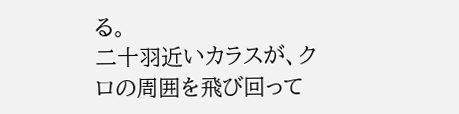る。
二十羽近いカラスが、クロの周囲を飛び回って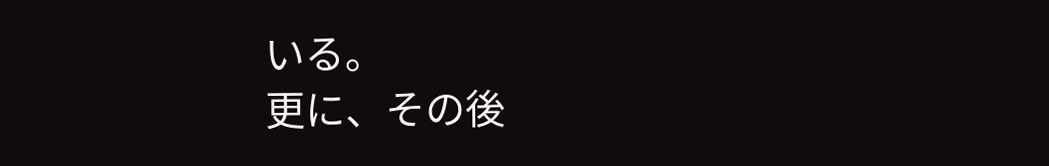いる。
更に、その後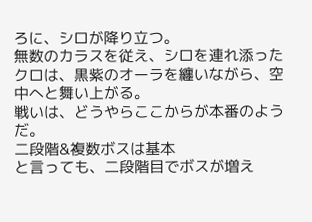ろに、シロが降り立つ。
無数のカラスを従え、シロを連れ添ったクロは、黒紫のオーラを纏いながら、空中へと舞い上がる。
戦いは、どうやらここからが本番のようだ。
二段階&複数ボスは基本
と言っても、二段階目でボスが増え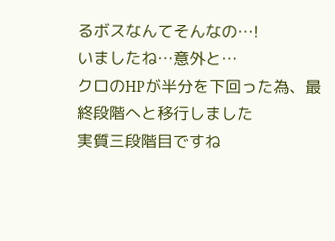るボスなんてそんなの…!
いましたね…意外と…
クロのHPが半分を下回った為、最終段階へと移行しました
実質三段階目ですね